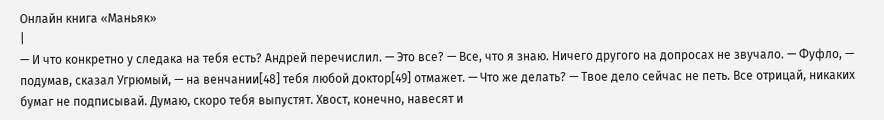Онлайн книга «Маньяк»
|
— И что конкретно у следака на тебя есть? Андрей перечислил. — Это все? — Все, что я знаю. Ничего другого на допросах не звучало. — Фуфло, — подумав, сказал Угрюмый, — на венчании[48] тебя любой доктор[49] отмажет. — Что же делать? — Твое дело сейчас не петь. Все отрицай, никаких бумаг не подписывай. Думаю, скоро тебя выпустят. Хвост, конечно, навесят и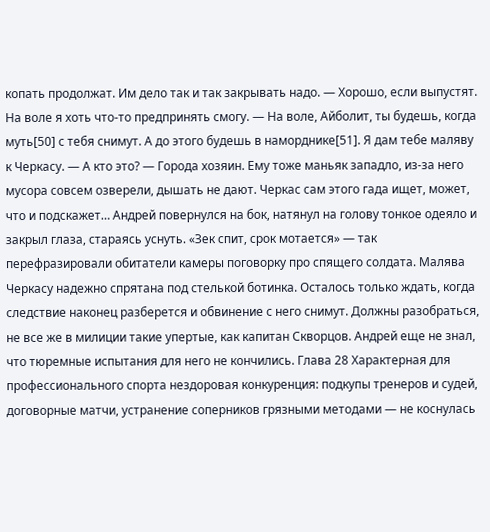копать продолжат. Им дело так и так закрывать надо. — Хорошо, если выпустят. На воле я хоть что-то предпринять смогу. — На воле, Айболит, ты будешь, когда муть[50] с тебя снимут. А до этого будешь в наморднике[51]. Я дам тебе маляву к Черкасу. — А кто это? — Города хозяин. Ему тоже маньяк западло, из-за него мусора совсем озверели, дышать не дают. Черкас сам этого гада ищет, может, что и подскажет… Андрей повернулся на бок, натянул на голову тонкое одеяло и закрыл глаза, стараясь уснуть. «Зек спит, срок мотается» — так перефразировали обитатели камеры поговорку про спящего солдата. Малява Черкасу надежно спрятана под стелькой ботинка. Осталось только ждать, когда следствие наконец разберется и обвинение с него снимут. Должны разобраться, не все же в милиции такие упертые, как капитан Скворцов. Андрей еще не знал, что тюремные испытания для него не кончились. Глава 28 Характерная для профессионального спорта нездоровая конкуренция: подкупы тренеров и судей, договорные матчи, устранение соперников грязными методами — не коснулась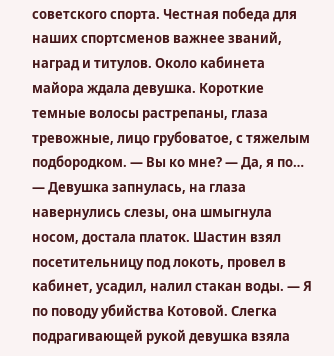советского спорта. Честная победа для наших спортсменов важнее званий, наград и титулов. Около кабинета майора ждала девушка. Короткие темные волосы растрепаны, глаза тревожные, лицо грубоватое, с тяжелым подбородком. — Вы ко мне? — Да, я по… — Девушка запнулась, на глаза навернулись слезы, она шмыгнула носом, достала платок. Шастин взял посетительницу под локоть, провел в кабинет, усадил, налил стакан воды. — Я по поводу убийства Котовой. Слегка подрагивающей рукой девушка взяла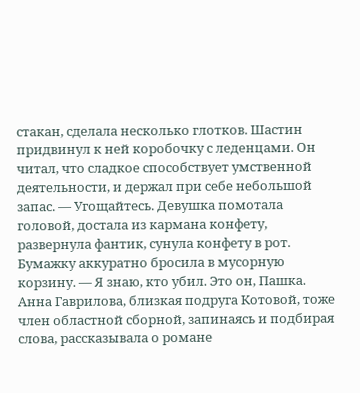стакан, сделала несколько глотков. Шастин придвинул к ней коробочку с леденцами. Он читал, что сладкое способствует умственной деятельности, и держал при себе небольшой запас. — Угощайтесь. Девушка помотала головой, достала из кармана конфету, развернула фантик, сунула конфету в рот. Бумажку аккуратно бросила в мусорную корзину. — Я знаю, кто убил. Это он, Пашка. Анна Гаврилова, близкая подруга Котовой, тоже член областной сборной, запинаясь и подбирая слова, рассказывала о романе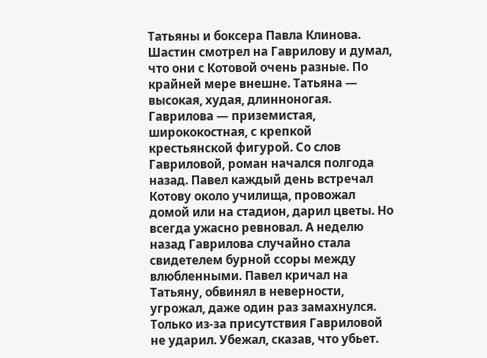Татьяны и боксера Павла Клинова. Шастин смотрел на Гаврилову и думал, что они с Котовой очень разные. По крайней мере внешне. Татьяна — высокая, худая, длинноногая. Гаврилова — приземистая, ширококостная, с крепкой крестьянской фигурой. Со слов Гавриловой, роман начался полгода назад. Павел каждый день встречал Котову около училища, провожал домой или на стадион, дарил цветы. Но всегда ужасно ревновал. А неделю назад Гаврилова случайно стала свидетелем бурной ссоры между влюбленными. Павел кричал на Татьяну, обвинял в неверности, угрожал, даже один раз замахнулся. Только из-за присутствия Гавриловой не ударил. Убежал, сказав, что убьет.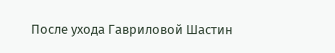После ухода Гавриловой Шастин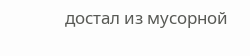достал из мусорной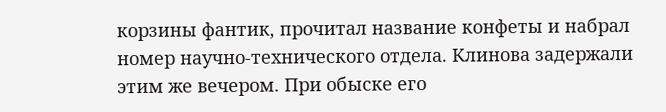корзины фантик, прочитал название конфеты и набрал номер научно-технического отдела. Клинова задержали этим же вечером. При обыске его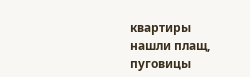квартиры нашли плащ, пуговицы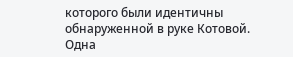которого были идентичны обнаруженной в руке Котовой. Одна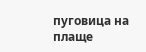пуговица на плаще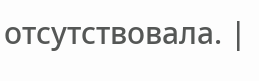отсутствовала. |